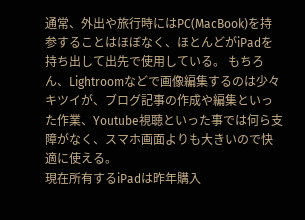通常、外出や旅行時にはPC(MacBook)を持参することはほぼなく、ほとんどがiPadを持ち出して出先で使用している。 もちろん、Lightroomなどで画像編集するのは少々キツイが、ブログ記事の作成や編集といった作業、Youtube視聴といった事では何ら支障がなく、スマホ画面よりも大きいので快適に使える。
現在所有するiPadは昨年購入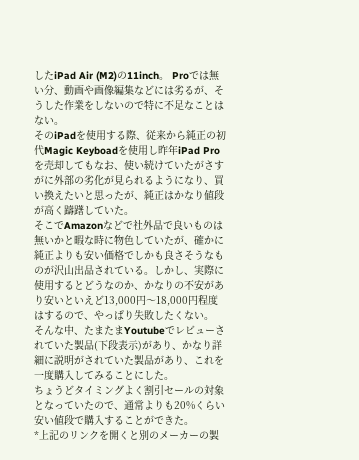したiPad Air (M2)の11inch。 Proでは無い分、動画や画像編集などには劣るが、そうした作業をしないので特に不足なことはない。
そのiPadを使用する際、従来から純正の初代Magic Keyboadを使用し昨年iPad Proを売却してもなお、使い続けていたがさすがに外部の劣化が見られるようになり、買い換えたいと思ったが、純正はかなり値段が高く躊躇していた。
そこでAmazonなどで社外品で良いものは無いかと暇な時に物色していたが、確かに純正よりも安い価格でしかも良さそうなものが沢山出品されている。しかし、実際に使用するとどうなのか、かなりの不安があり安いといえど13,000円〜18,000円程度はするので、やっぱり失敗したくない。
そんな中、たまたまYoutubeでレビューされていた製品(下段表示)があり、かなり詳細に説明がされていた製品があり、これを一度購入してみることにした。
ちょうどタイミングよく割引セールの対象となっていたので、通常よりも20%くらい安い値段で購入することができた。
*上記のリンクを開くと別のメーカーの製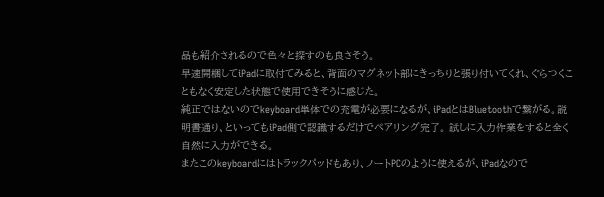品も紹介されるので色々と探すのも良さそう。
早速開梱してiPadに取付てみると、背面のマグネット部にきっちりと張り付いてくれ、ぐらつくこともなく安定した状態で使用できそうに感じた。
純正ではないのでkeyboard単体での充電が必要になるが、iPadとはBluetoothで繋がる。説明書通り、といってもiPad側で認識するだけでペアリング完了。 試しに入力作業をすると全く自然に入力ができる。
またこのkeyboardにはトラックパッドもあり、ノートPCのように使えるが、iPadなので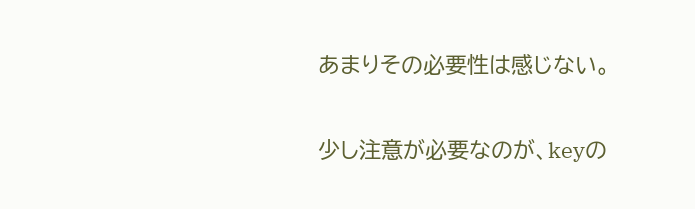あまりその必要性は感じない。

少し注意が必要なのが、keyの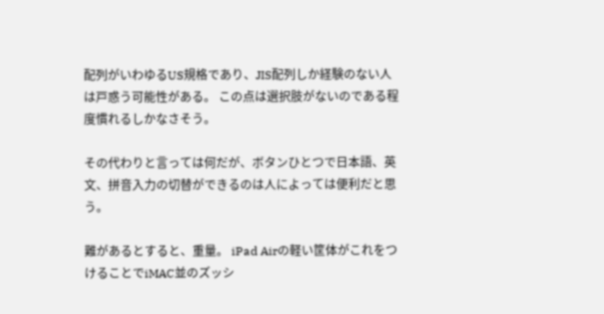配列がいわゆるUS規格であり、JIS配列しか経験のない人は戸惑う可能性がある。 この点は選択肢がないのである程度慣れるしかなさそう。

その代わりと言っては何だが、ボタンひとつで日本語、英文、拼音入力の切替ができるのは人によっては便利だと思う。

難があるとすると、重量。 iPad Airの軽い筐体がこれをつけることでiMAC並のズッシ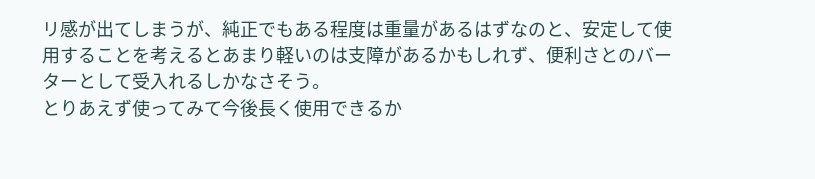リ感が出てしまうが、純正でもある程度は重量があるはずなのと、安定して使用することを考えるとあまり軽いのは支障があるかもしれず、便利さとのバーターとして受入れるしかなさそう。
とりあえず使ってみて今後長く使用できるか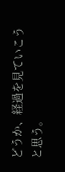どうか、経過を見ていこうと思う。